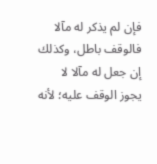فإن لم يذكر له مآلا فالوقف باطل، وكذلك إن جعل له مآلا لا يجوز الوقف عليه؛ لأنه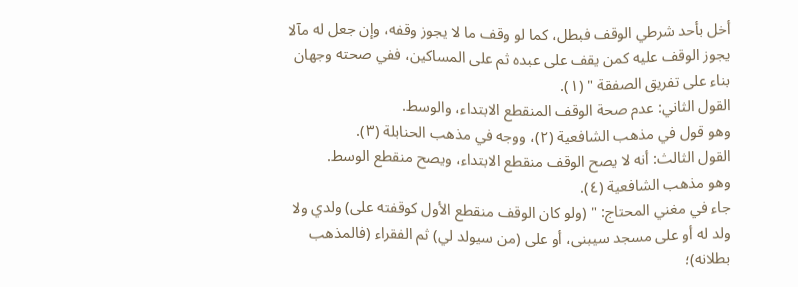أخل بأحد شرطي الوقف فبطل، كما لو وقف ما لا يجوز وقفه، وإن جعل له مآلا يجوز الوقف عليه كمن يقف على عبده ثم على المساكين، ففي صحته وجهان بناء على تفريق الصفقة " (١).
القول الثاني: عدم صحة الوقف المنقطع الابتداء، والوسط.
وهو قول في مذهب الشافعية (٢)، ووجه في مذهب الحنابلة (٣).
القول الثالث: أنه لا يصح الوقف منقطع الابتداء، ويصح منقطع الوسط.
وهو مذهب الشافعية (٤).
جاء في مغني المحتاج: " (ولو كان الوقف منقطع الأول كوقفته على) ولدي ولا ولد له أو على مسجد سيبنى، أو على (من سيولد لي) ثم الفقراء (فالمذهب بطلانه)؛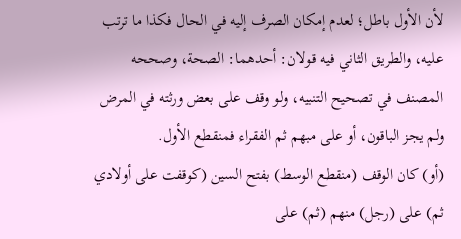لأن الأول باطل؛ لعدم إمكان الصرف إليه في الحال فكذا ما ترتب عليه، والطريق الثاني فيه قولان: أحدهما: الصحة، وصححه المصنف في تصحيح التنبيه، ولو وقف على بعض ورثته في المرض ولم يجز الباقون، أو على مبهم ثم الفقراء فمنقطع الأول.
(أو) كان الوقف (منقطع الوسط) بفتح السين (كوقفت على أولادي ثم) على (رجل) منهم (ثم) على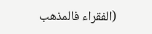(الفقراء فالمذهب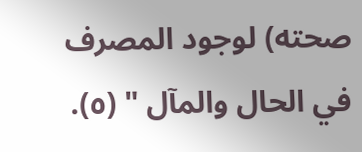صحته) لوجود المصرف في الحال والمآل " (٥).